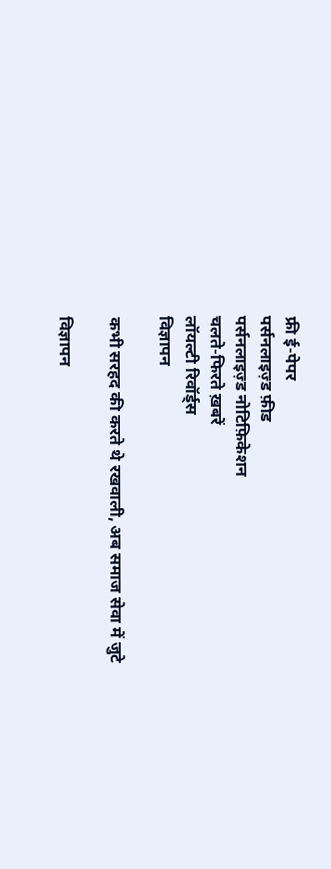फ्री ई-पेपर
पर्सनलाइज़्ड फ़ीड
पर्सनलाइज़्ड नोटिफ़िकेशन
चलते-फिरते ख़बरें
लॉयल्टी रिवॉर्ड्स
विज्ञापन

कभी सरहद की करते थे रखवाली, अब समाज सेवा में जुटे

विज्ञापन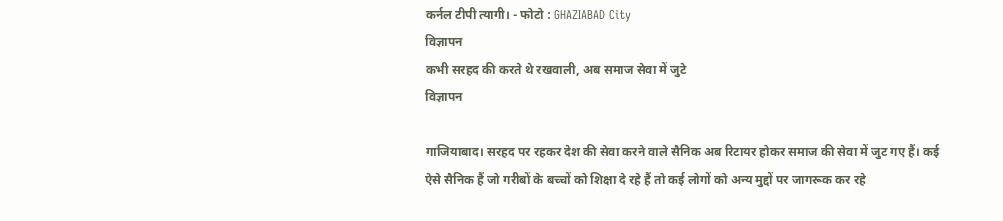कर्नल टीपी त्यागी। - फोटो : GHAZIABAD City
विज्ञापन
कभी सरहद की करते थे रखवाली, अब समाज सेवा में जुटे
विज्ञापन

गाजियाबाद। सरहद पर रहकर देश की सेवा करने वाले सैनिक अब रिटायर होकर समाज की सेवा में जुट गए हैं। कई ऐसे सैनिक हैं जो गरीबों के बच्चों को शिक्षा दे रहे हैं तो कई लोगों को अन्य मुद्दों पर जागरूक कर रहे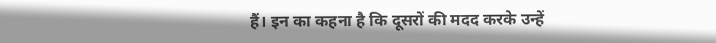हैं। इन का कहना है कि दूसरों की मदद करके उन्हें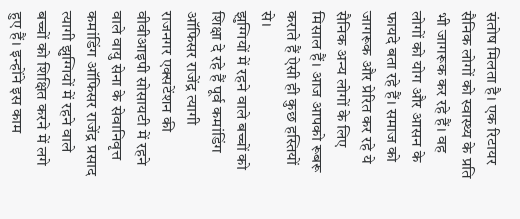संतोष मिलता है। एक रिटायर सैनिक लोगों को स्वास्थ्य के प्रति भी जागरूक कर रहे हैं। वह लोगों को योग और आसन के फायदे बता रहे हैं। समाज को जागरूक और प्रेरित कर रहे ये सैनिक अन्य लोगों के लिए मिसाल हैं। आज आपको रूबरू कराते हैं ऐसी ही कुछ हस्तियों से।
झुग्गियों में रहने वाले बच्चों को शिक्षा दे रहे हैं पूर्व कमांडिंग ऑफिसर राजेंद्र त्यागी
राजनगर एक्सटेंशन की वीवीआइपी सोसायटी में रहने वाले वायु सेना के सेवानिवृत्त कमांडिंग ऑफिसर राजेंद्र प्रसाद त्यागी झुग्गियों में रहने वाले बच्चों को शिक्षित करने में लगे हुए हैं। इन्होंने इस काम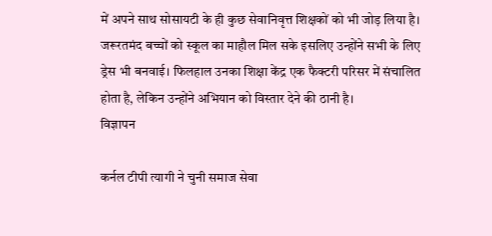में अपने साथ सोसायटी के ही कुछ सेवानिवृत्त शिक्षकों को भी जोड़ लिया है। जरूरतमंद बच्चों को स्कूल का माहौल मिल सके इसलिए उन्होंने सभी के लिए ड्रेस भी बनवाई। फिलहाल उनका शिक्षा केंद्र एक फैक्टरी परिसर में संचालित होता है, लेकिन उन्होंने अभियान को विस्तार देने की ठानी है।
विज्ञापन

कर्नल टीपी त्यागी ने चुनी समाज सेवा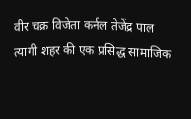वीर चक्र विजेता कर्नल तेजेंद्र पाल त्यागी शहर की एक प्रसिद्ध सामाजिक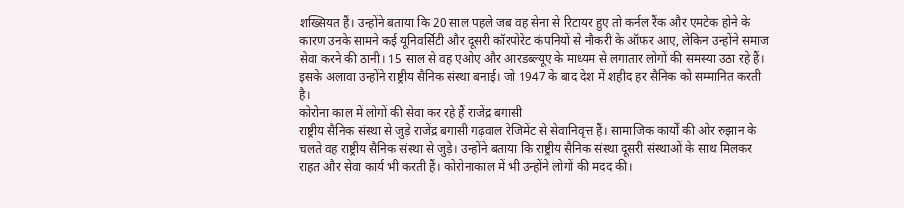शख्सियत हैं। उन्होंने बताया कि 20 साल पहले जब वह सेना से रिटायर हुए तो कर्नल रैंक और एमटेक होने के कारण उनके सामने कई यूनिवर्सिटी और दूसरी कॉरपोरेट कंपनियों से नौकरी के ऑफर आए, लेकिन उन्होंने समाज सेवा करने की ठानी। 15 साल से वह एओए और आरडब्ल्यूए के माध्यम से लगातार लोगों की समस्या उठा रहे हैं। इसके अलावा उन्होंने राष्ट्रीय सैनिक संस्था बनाई। जो 1947 के बाद देश में शहीद हर सैनिक को सम्मानित करती है।
कोरोना काल में लोगों की सेवा कर रहे हैं राजेंद्र बगासी
राष्ट्रीय सैनिक संस्था से जुड़े राजेंद्र बगासी गढ़वाल रेजिमेंट से सेवानिवृत्त हैं। सामाजिक कार्यों की ओर रुझान के चलते वह राष्ट्रीय सैनिक संस्था से जुड़े। उन्होंने बताया कि राष्ट्रीय सैनिक संस्था दूसरी संस्थाओं के साथ मिलकर राहत और सेवा कार्य भी करती हैं। कोरोनाकाल में भी उन्होंने लोगों की मदद की।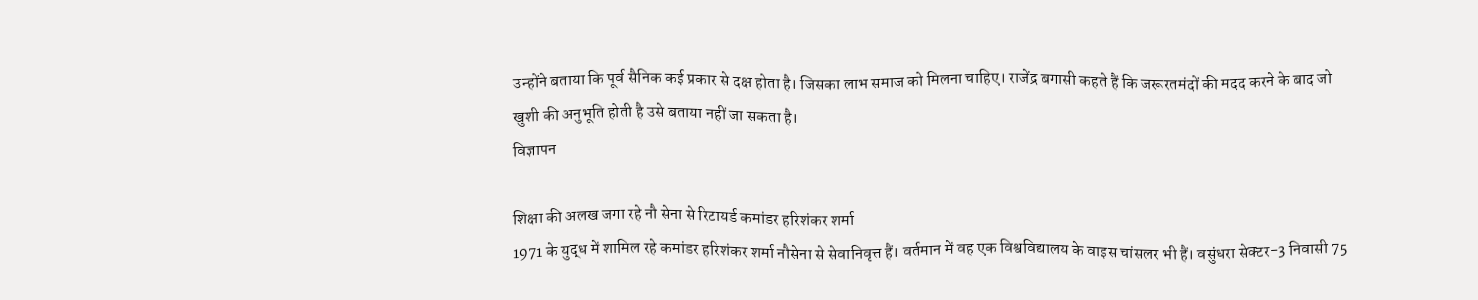उन्होंने बताया कि पूर्व सैनिक कई प्रकार से दक्ष होता है। जिसका लाभ समाज को मिलना चाहिए। राजेंद्र बगासी कहते हैं कि जरूरतमंदों की मदद करने के बाद जो खुशी की अनुभूति होती है उसे बताया नहीं जा सकता है।
विज्ञापन

शिक्षा की अलख जगा रहे नौ सेना से रिटायर्ड कमांडर हरिशंकर शर्मा
1971 के युद्ध में शामिल रहे कमांडर हरिशंकर शर्मा नौसेना से सेवानिवृत्त हैं। वर्तमान में वह एक विश्वविद्यालय के वाइस चांसलर भी हैं। वसुंधरा सेक्टर-3 निवासी 75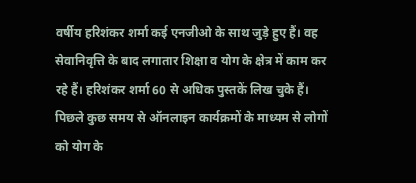वर्षीय हरिशंकर शर्मा कई एनजीओ के साथ जुड़े हुए हैं। वह सेवानिवृत्ति के बाद लगातार शिक्षा व योग के क्षेत्र में काम कर रहे हैं। हरिशंकर शर्मा 60 से अधिक पुस्तकें लिख चुके हैं। पिछले कुछ समय से ऑनलाइन कार्यक्रमों के माध्यम से लोगों को योग के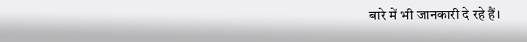बारे में भी जानकारी दे रहे हैं।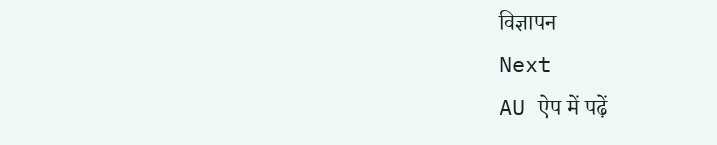विज्ञापन
Next
AU ऐप में पढ़ें